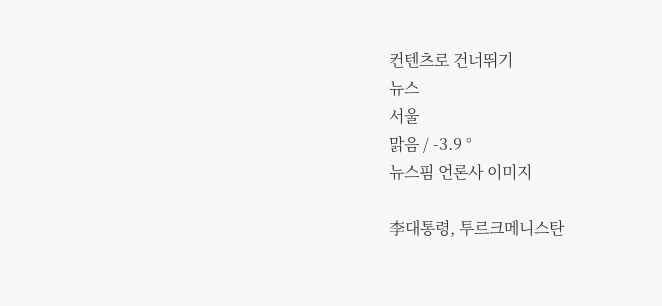컨텐츠로 건너뛰기
뉴스
서울
맑음 / -3.9 °
뉴스핌 언론사 이미지

李대통령, 투르크메니스탄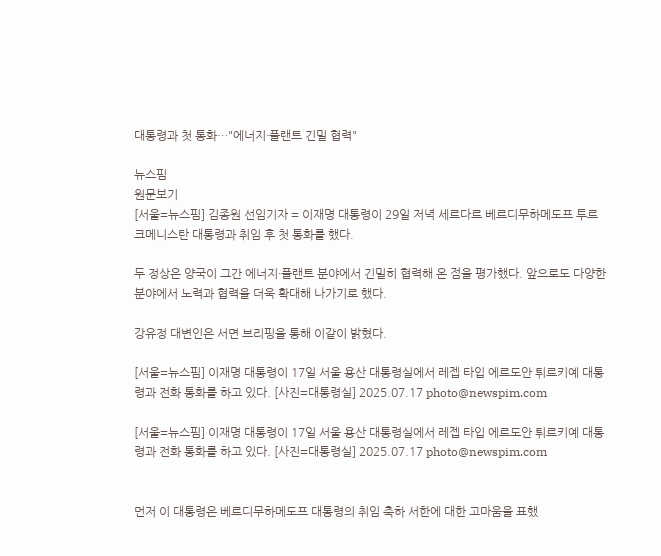대통령과 첫 통화…"에너지·플랜트 긴밀 협력"

뉴스핌
원문보기
[서울=뉴스핌] 김종원 선임기자 = 이재명 대통령이 29일 저녁 세르다르 베르디무하메도프 투르크메니스탄 대통령과 취임 후 첫 통화를 했다.

두 정상은 양국이 그간 에너지·플랜트 분야에서 긴밀히 협력해 온 점을 평가했다. 앞으로도 다양한 분야에서 노력과 협력을 더욱 확대해 나가기로 했다.

강유정 대변인은 서면 브리핑을 통해 이같이 밝혔다.

[서울=뉴스핌] 이재명 대통령이 17일 서울 용산 대통령실에서 레젭 타입 에르도안 튀르키예 대통령과 전화 통화를 하고 있다. [사진=대통령실] 2025.07.17 photo@newspim.com

[서울=뉴스핌] 이재명 대통령이 17일 서울 용산 대통령실에서 레젭 타입 에르도안 튀르키예 대통령과 전화 통화를 하고 있다. [사진=대통령실] 2025.07.17 photo@newspim.com


먼저 이 대통령은 베르디무하메도프 대통령의 취임 축하 서한에 대한 고마움을 표했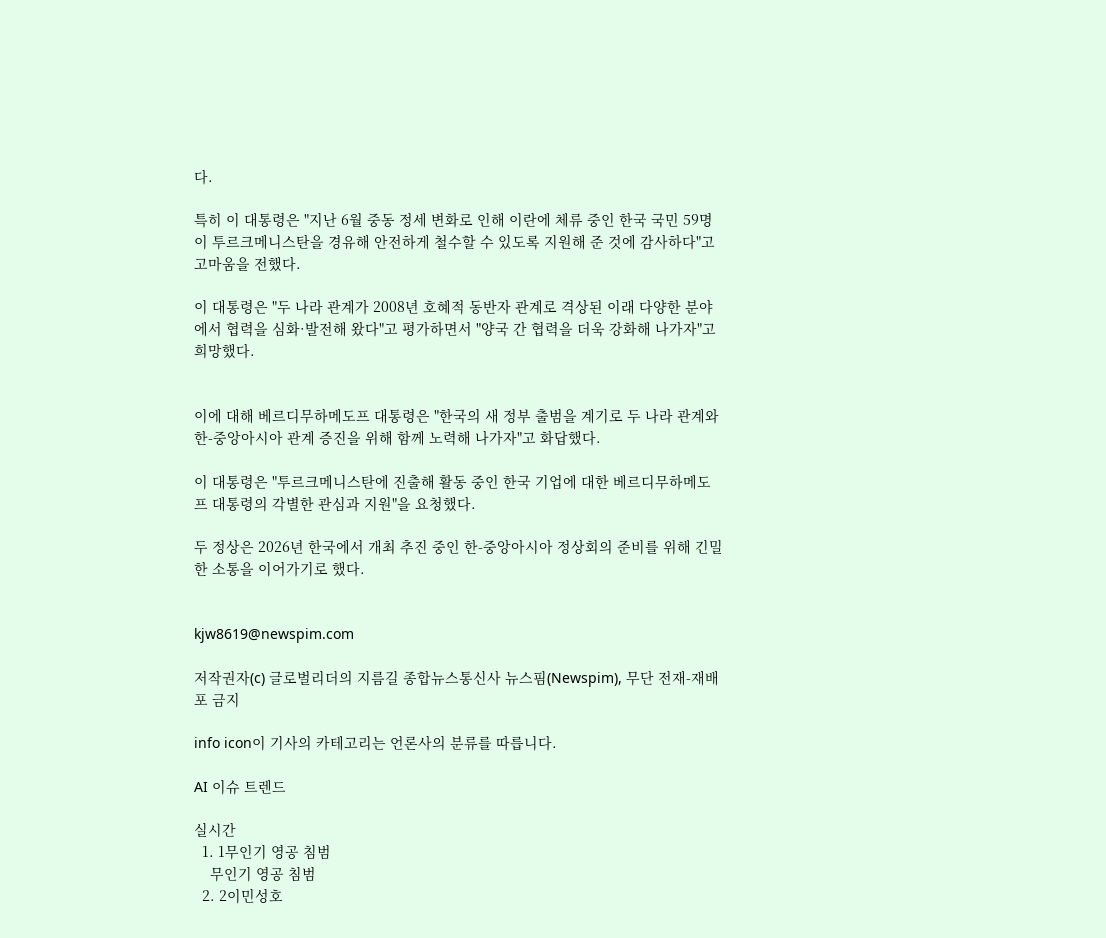다.

특히 이 대통령은 "지난 6월 중동 정세 변화로 인해 이란에 체류 중인 한국 국민 59명이 투르크메니스탄을 경유해 안전하게 철수할 수 있도록 지원해 준 것에 감사하다"고 고마움을 전했다.

이 대통령은 "두 나라 관계가 2008년 호혜적 동반자 관계로 격상된 이래 다양한 분야에서 협력을 심화·발전해 왔다"고 평가하면서 "양국 간 협력을 더욱 강화해 나가자"고 희망했다.


이에 대해 베르디무하메도프 대통령은 "한국의 새 정부 출범을 계기로 두 나라 관계와 한-중앙아시아 관계 증진을 위해 함께 노력해 나가자"고 화답했다.

이 대통령은 "투르크메니스탄에 진출해 활동 중인 한국 기업에 대한 베르디무하메도프 대통령의 각별한 관심과 지원"을 요청했다.

두 정상은 2026년 한국에서 개최 추진 중인 한-중앙아시아 정상회의 준비를 위해 긴밀한 소통을 이어가기로 했다.


kjw8619@newspim.com

저작권자(c) 글로벌리더의 지름길 종합뉴스통신사 뉴스핌(Newspim), 무단 전재-재배포 금지

info icon이 기사의 카테고리는 언론사의 분류를 따릅니다.

AI 이슈 트렌드

실시간
  1. 1무인기 영공 침범
    무인기 영공 침범
  2. 2이민성호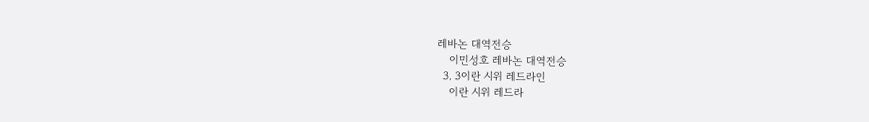레바논 대역전승
    이민성호 레바논 대역전승
  3. 3이란 시위 레드라인
    이란 시위 레드라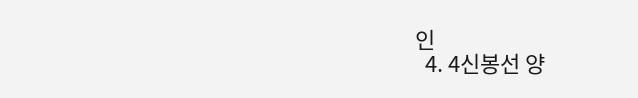인
  4. 4신봉선 양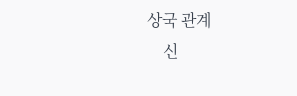상국 관계
    신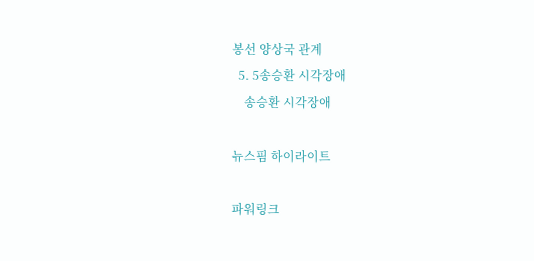봉선 양상국 관계
  5. 5송승환 시각장애
    송승환 시각장애

뉴스핌 하이라이트

파워링크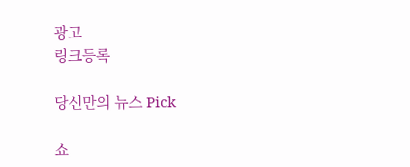광고
링크등록

당신만의 뉴스 Pick

쇼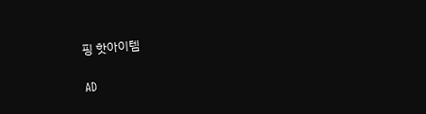핑 핫아이템

AD